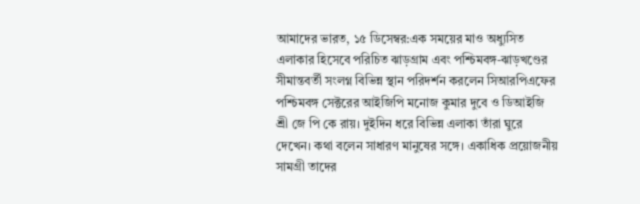আমাদের ভারত, ১৫ ডিসেম্বর:এক সময়ের মাও অধ্যুসিত এলাকার হিসেবে পরিচিত ঝাড়গ্রাম এবং পশ্চিমবঙ্গ-ঝাড়খণ্ডের সীমান্তবর্তী সংলগ্ন বিভিন্ন স্থান পরিদর্শন করলেন সিআরপিএফের পশ্চিমবঙ্গ সেক্টরের আইজিপি মনোজ কুমার দুবে ও ডিআইজি শ্রী জে পি কে রায়। দুইদিন ধরে বিভিন্ন এলাকা তাঁরা ঘুরে দেখেন। কথা বলেন সাধারণ মানুষের সঙ্গে। একাধিক প্রয়োজনীয় সামগ্রী তাদের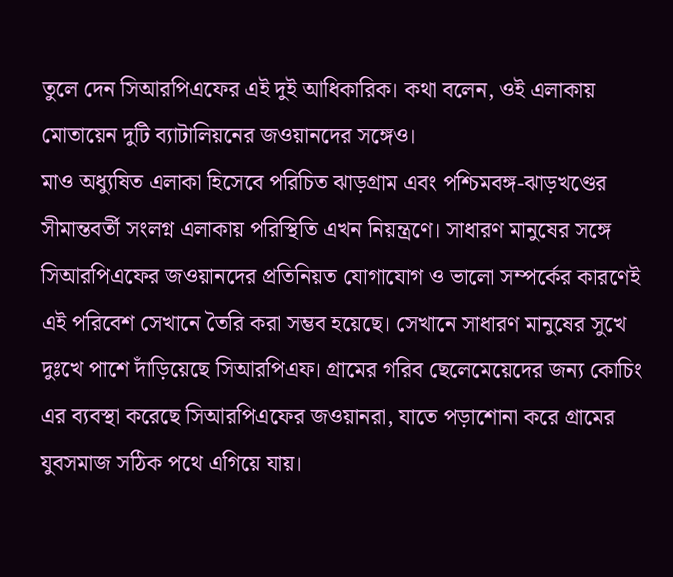তুলে দেন সিআরপিএফের এই দুই আধিকারিক। কথা বলেন, ওই এলাকায় মোতায়েন দুটি ব্যাটালিয়নের জওয়ানদের সঙ্গেও।
মাও অধ্যুষিত এলাকা হিসেবে পরিচিত ঝাড়গ্রাম এবং পশ্চিমবঙ্গ-ঝাড়খণ্ডের সীমান্তবর্তী সংলগ্ন এলাকায় পরিস্থিতি এখন নিয়ন্ত্রণে। সাধারণ মানুষের সঙ্গে সিআরপিএফের জওয়ানদের প্রতিনিয়ত যোগাযোগ ও ভালো সম্পর্কের কারণেই এই পরিবেশ সেখানে তৈরি করা সম্ভব হয়েছে। সেখানে সাধারণ মানুষের সুখে দুঃখে পাশে দাঁড়িয়েছে সিআরপিএফ। গ্রামের গরিব ছেলেমেয়েদের জন্য কোচিং এর ব্যবস্থা করেছে সিআরপিএফের জওয়ানরা, যাতে পড়াশোনা করে গ্রামের যুবসমাজ সঠিক পথে এগিয়ে যায়।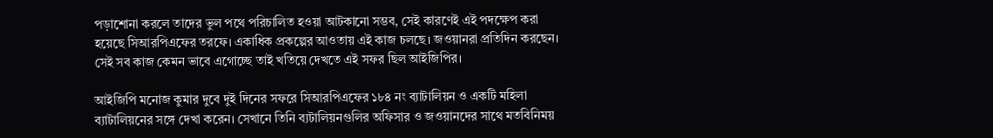পড়াশোনা করলে তাদের ভুল পথে পরিচালিত হওয়া আটকানো সম্ভব, সেই কারণেই এই পদক্ষেপ করা হয়েছে সিআরপিএফের তরফে। একাধিক প্রকল্পের আওতায় এই কাজ চলছে। জওয়ানরা প্রতিদিন করছেন। সেই সব কাজ কেমন ভাবে এগোচ্ছে তাই খতিয়ে দেখতে এই সফর ছিল আইজিপির।

আইজিপি মনোজ কুমার দুবে দুই দিনের সফরে সিআরপিএফের ১৮৪ নং ব্যাটালিয়ন ও একটি মহিলা ব্যাটালিয়নের সঙ্গে দেখা করেন। সেখানে তিনি ব্যটালিয়নগুলির অফিসার ও জওয়ানদের সাথে মতবিনিময়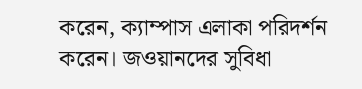করেন, ক্যাম্পাস এলাকা পরিদর্শন করেন। জওয়ানদের সুবিধা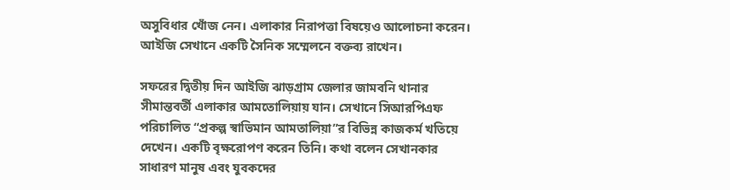অসুবিধার খোঁজ নেন। এলাকার নিরাপত্তা বিষয়েও আলোচনা করেন। আইজি সেখানে একটি সৈনিক সম্মেলনে বক্তব্য রাখেন।

সফরের দ্বিতীয় দিন আইজি ঝাড়গ্রাম জেলার জামবনি থানার সীমান্তবর্তী এলাকার আমতোলিয়ায় যান। সেখানে সিআরপিএফ পরিচালিত “প্রকল্প স্বাভিমান আমতালিয়া”র বিভিন্ন কাজকর্ম খতিয়ে দেখেন। একটি বৃক্ষরোপণ করেন তিনি। কথা বলেন সেখানকার সাধারণ মানুষ এবং যুবকদের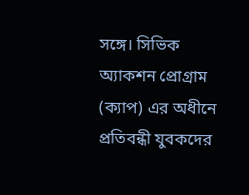সঙ্গে। সিভিক অ্যাকশন প্রোগ্রাম (ক্যাপ) এর অধীনে প্রতিবন্ধী যুবকদের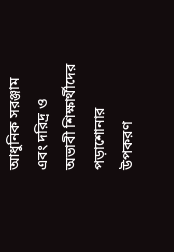আধুনিক সরঞ্জাম এবং দরিদ্র ও অভাবী শিক্ষার্থীদের পড়াশোনার উপকরণ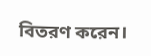বিতরণ করেন।